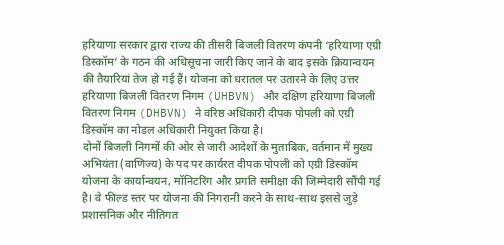हरियाणा सरकार द्वारा राज्य की तीसरी बिजली वितरण कंपनी ‘हरियाणा एग्री डिस्कॉम’ के गठन की अधिसूचना जारी किए जाने के बाद इसके क्रियान्वयन की तैयारियां तेज हो गई हैं। योजना को धरातल पर उतारने के लिए उत्तर हरियाणा बिजली वितरण निगम (UHBVN) और दक्षिण हरियाणा बिजली वितरण निगम (DHBVN) ने वरिष्ठ अधिकारी दीपक पोपली को एग्री डिस्कॉम का नोडल अधिकारी नियुक्त किया है।
दोनों बिजली निगमों की ओर से जारी आदेशों के मुताबिक, वर्तमान में मुख्य अभियंता (वाणिज्य) के पद पर कार्यरत दीपक पोपली को एग्री डिस्कॉम योजना के कार्यान्वयन, मॉनिटरिंग और प्रगति समीक्षा की जिम्मेदारी सौंपी गई है। वे फील्ड स्तर पर योजना की निगरानी करने के साथ-साथ इससे जुड़े प्रशासनिक और नीतिगत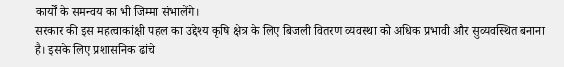कार्यों के समन्वय का भी जिम्मा संभालेंगे।
सरकार की इस महत्वाकांक्षी पहल का उद्देश्य कृषि क्षेत्र के लिए बिजली वितरण व्यवस्था को अधिक प्रभावी और सुव्यवस्थित बनाना है। इसके लिए प्रशासनिक ढांचे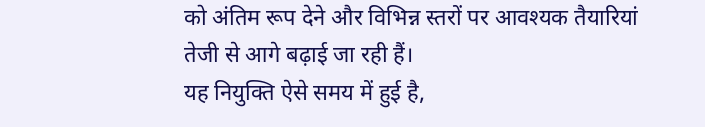को अंतिम रूप देने और विभिन्न स्तरों पर आवश्यक तैयारियां तेजी से आगे बढ़ाई जा रही हैं।
यह नियुक्ति ऐसे समय में हुई है,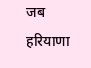जब हरियाणा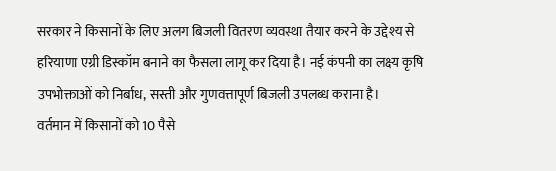सरकार ने किसानों के लिए अलग बिजली वितरण व्यवस्था तैयार करने के उद्देश्य से हरियाणा एग्री डिस्कॉम बनाने का फैसला लागू कर दिया है। नई कंपनी का लक्ष्य कृषि उपभोक्ताओं को निर्बाध, सस्ती और गुणवत्तापूर्ण बिजली उपलब्ध कराना है।
वर्तमान में किसानों को 10 पैसे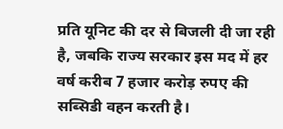प्रति यूनिट की दर से बिजली दी जा रही है, जबकि राज्य सरकार इस मद में हर वर्ष करीब 7 हजार करोड़ रुपए की सब्सिडी वहन करती है।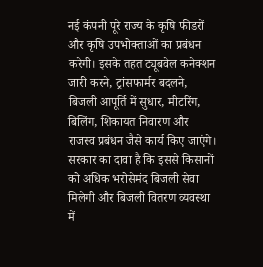नई कंपनी पूरे राज्य के कृषि फीडरों और कृषि उपभोक्ताओं का प्रबंधन करेगी। इसके तहत ट्यूबवेल कनेक्शन जारी करने, ट्रांसफार्मर बदलने, बिजली आपूर्ति में सुधार, मीटरिंग, बिलिंग, शिकायत निवारण और राजस्व प्रबंधन जैसे कार्य किए जाएंगे।
सरकार का दावा है कि इससे किसानों को अधिक भरोसेमंद बिजली सेवा मिलेगी और बिजली वितरण व्यवस्था में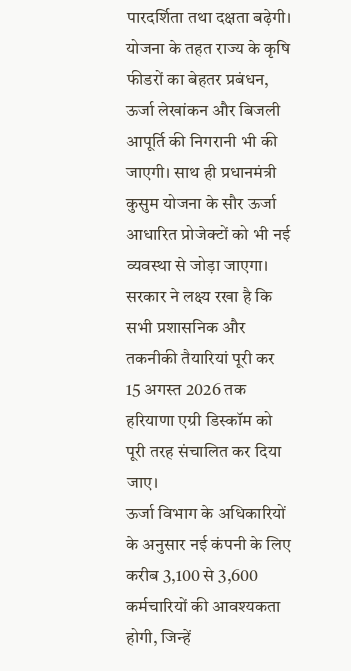पारदर्शिता तथा दक्षता बढ़ेगी।
योजना के तहत राज्य के कृषि फीडरों का बेहतर प्रबंधन, ऊर्जा लेखांकन और बिजली आपूर्ति की निगरानी भी की जाएगी। साथ ही प्रधानमंत्री कुसुम योजना के सौर ऊर्जा आधारित प्रोजेक्टों को भी नई व्यवस्था से जोड़ा जाएगा। सरकार ने लक्ष्य रखा है कि सभी प्रशासनिक और तकनीकी तैयारियां पूरी कर 15 अगस्त 2026 तक हरियाणा एग्री डिस्कॉम को पूरी तरह संचालित कर दिया जाए।
ऊर्जा विभाग के अधिकारियों के अनुसार नई कंपनी के लिए करीब 3,100 से 3,600 कर्मचारियों की आवश्यकता होगी, जिन्हें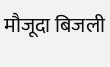मौजूदा बिजली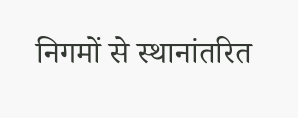निगमों से स्थानांतरित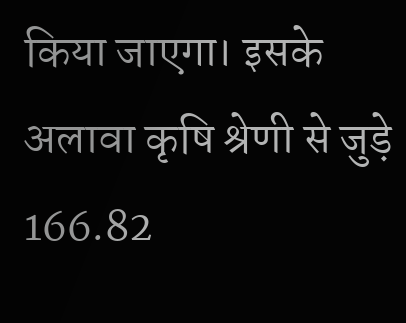किया जाएगा। इसके अलावा कृषि श्रेणी से जुड़े 166.82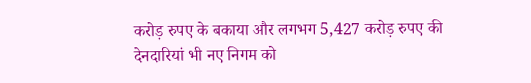करोड़ रुपए के बकाया और लगभग 5,427 करोड़ रुपए की देनदारियां भी नए निगम को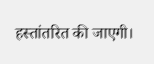हस्तांतरित की जाएगी।